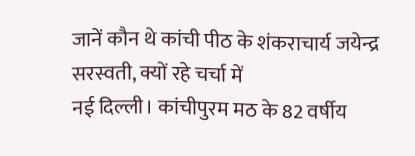जानें कौन थे कांची पीठ के शंकराचार्य जयेन्द्र सरस्वती, क्यों रहे चर्चा में
नई दिल्ली। कांचीपुरम मठ के 82 वर्षीय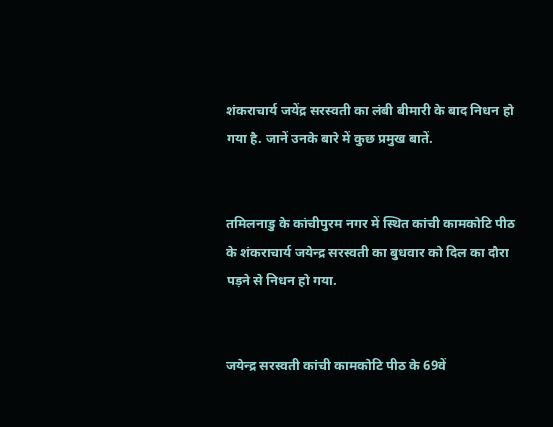शंकराचार्य जयेंद्र सरस्वती का लंबी बीमारी के बाद निधन हो गया है. जानें उनके बारे में कुछ प्रमुख बातें.


तमिलनाडु के कांचीपुरम नगर में स्थित कांची कामकोटि पीठ के शंकराचार्य जयेन्द्र सरस्वती का बुधवार को दिल का दौरा पड़ने से निधन हो गया.


जयेन्द्र सरस्वती कांची कामकोटि पीठ के 69वें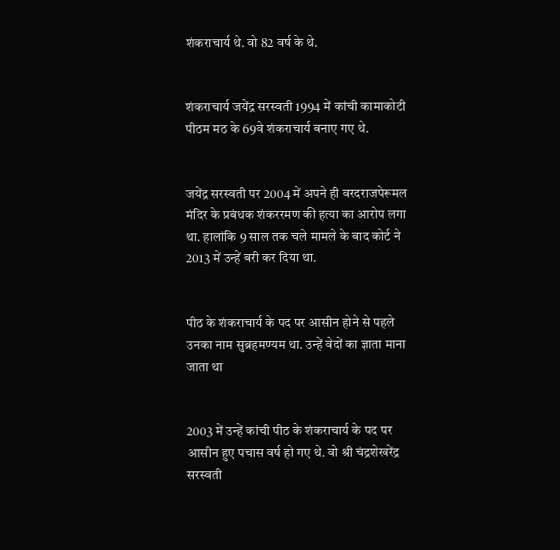शंकराचार्य थे. वो 82 वर्ष के थे.


शंकराचार्य जयेंद्र सरस्वती 1994 में कांची कामाकोटी पीठम मठ के 69वे शंकराचार्य बनाए गए थे.


जयेंद्र सरस्वती पर 2004 में अपने ही वरदराजपेरूमल मंदिर के प्रबंधक शंकररमण की हत्या का आरोप लगा था. हालांकि 9 साल तक चले मामले के बाद कोर्ट ने 2013 में उन्हें बरी कर दिया था.


पीठ के शंकराचार्य के पद पर आसीन होने से पहले उनका नाम सुब्रहमण्यम था. उन्हें वेदों का ज्ञाता माना जाता था


2003 में उन्हें कांची पीठ के शंकराचार्य के पद पर आसीन हुए पचास वर्ष हो गए थे. वो श्री चंद्रशेखरेंद्र सरस्वती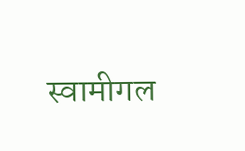स्वामीगल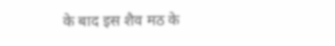के बाद इस शैव मठ के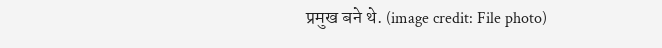प्रमुख बने थे. (image credit: File photo)